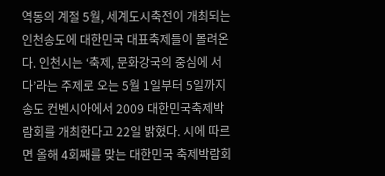역동의 계절 5월, 세계도시축전이 개최되는 인천송도에 대한민국 대표축제들이 몰려온다. 인천시는 ‘축제, 문화강국의 중심에 서다’라는 주제로 오는 5월 1일부터 5일까지 송도 컨벤시아에서 2009 대한민국축제박람회를 개최한다고 22일 밝혔다. 시에 따르면 올해 4회째를 맞는 대한민국 축제박람회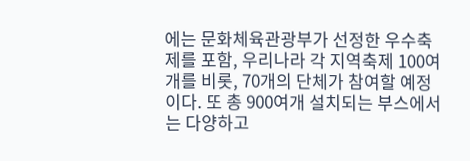에는 문화체육관광부가 선정한 우수축제를 포함, 우리나라 각 지역축제 100여개를 비롯, 70개의 단체가 참여할 예정이다. 또 총 900여개 설치되는 부스에서는 다양하고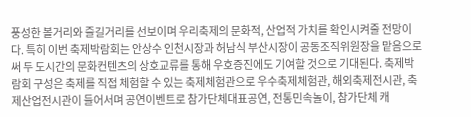풍성한 볼거리와 즐길거리를 선보이며 우리축제의 문화적, 산업적 가치를 확인시켜줄 전망이다. 특히 이번 축제박람회는 안상수 인천시장과 허남식 부산시장이 공동조직위원장을 맡음으로써 두 도시간의 문화컨텐츠의 상호교류를 통해 우호증진에도 기여할 것으로 기대된다. 축제박람회 구성은 축제를 직접 체험할 수 있는 축제체험관으로 우수축제체험관, 해외축제전시관, 축제산업전시관이 들어서며 공연이벤트로 참가단체대표공연, 전통민속놀이, 참가단체 캐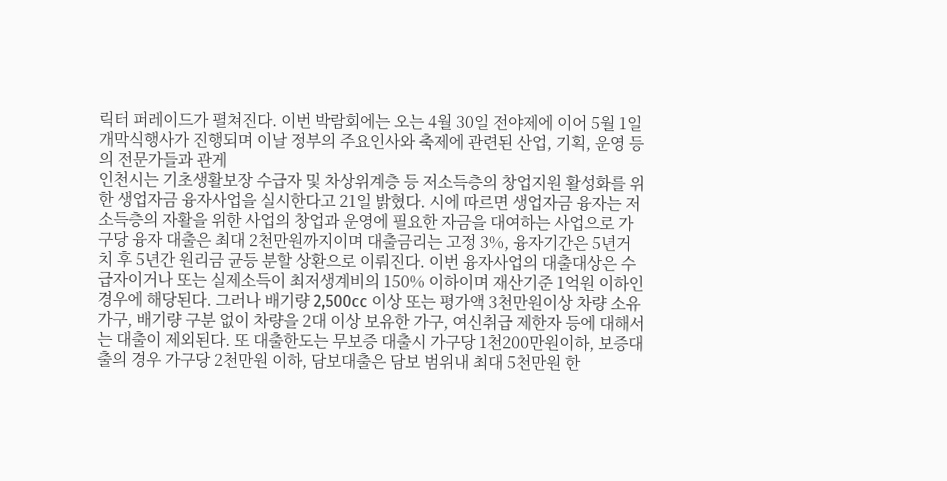릭터 퍼레이드가 펼쳐진다. 이번 박람회에는 오는 4월 30일 전야제에 이어 5월 1일 개막식행사가 진행되며 이날 정부의 주요인사와 축제에 관련된 산업, 기획, 운영 등의 전문가들과 관게
인천시는 기초생활보장 수급자 및 차상위계층 등 저소득층의 창업지원 활성화를 위한 생업자금 융자사업을 실시한다고 21일 밝혔다. 시에 따르면 생업자금 융자는 저소득층의 자활을 위한 사업의 창업과 운영에 필요한 자금을 대여하는 사업으로 가구당 융자 대출은 최대 2천만원까지이며 대출금리는 고정 3%, 융자기간은 5년거치 후 5년간 원리금 균등 분할 상환으로 이뤄진다. 이번 융자사업의 대출대상은 수급자이거나 또는 실제소득이 최저생계비의 150% 이하이며 재산기준 1억원 이하인 경우에 해당된다. 그러나 배기량 2,500cc 이상 또는 평가액 3천만원이상 차량 소유가구, 배기량 구분 없이 차량을 2대 이상 보유한 가구, 여신취급 제한자 등에 대해서는 대출이 제외된다. 또 대출한도는 무보증 대출시 가구당 1천200만원이하, 보증대출의 경우 가구당 2천만원 이하, 담보대출은 담보 범위내 최대 5천만원 한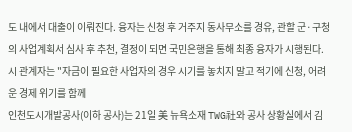도 내에서 대출이 이뤄진다. 융자는 신청 후 거주지 동사무소를 경유, 관할 군·구청의 사업계획서 심사 후 추천, 결정이 되면 국민은행을 통해 최종 융자가 시행된다. 시 관계자는 "자금이 필요한 사업자의 경우 시기를 놓치지 말고 적기에 신청, 어려운 경제 위기를 함께
인천도시개발공사(이하 공사)는 21일 美 뉴욕소재 TWG社와 공사 상황실에서 김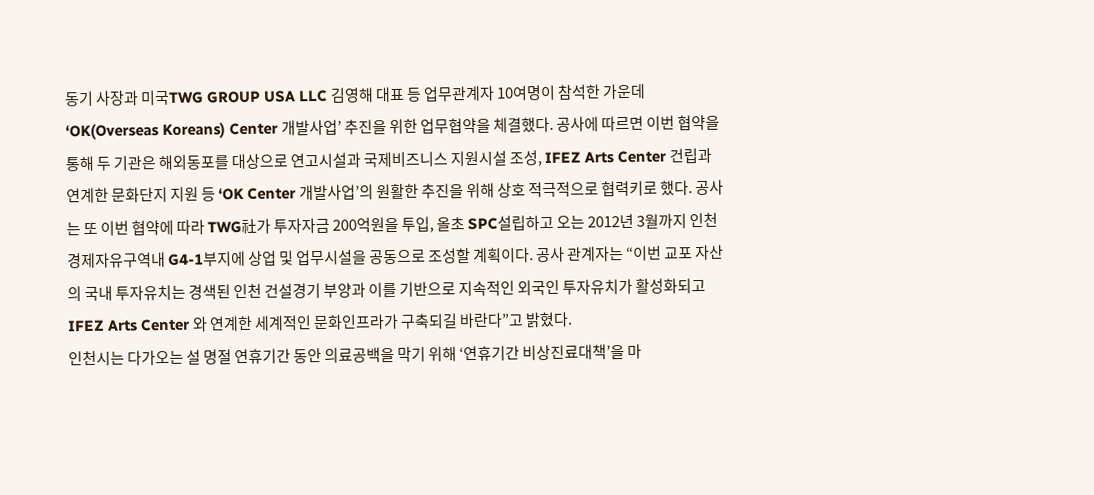동기 사장과 미국TWG GROUP USA LLC 김영해 대표 등 업무관계자 10여명이 참석한 가운데 ‘OK(Overseas Koreans) Center 개발사업’ 추진을 위한 업무협약을 체결했다. 공사에 따르면 이번 협약을 통해 두 기관은 해외동포를 대상으로 연고시설과 국제비즈니스 지원시설 조성, IFEZ Arts Center 건립과 연계한 문화단지 지원 등 ‘OK Center 개발사업’의 원활한 추진을 위해 상호 적극적으로 협력키로 했다. 공사는 또 이번 협약에 따라 TWG社가 투자자금 200억원을 투입, 올초 SPC설립하고 오는 2012년 3월까지 인천경제자유구역내 G4-1부지에 상업 및 업무시설을 공동으로 조성할 계획이다. 공사 관계자는 “이번 교포 자산의 국내 투자유치는 경색된 인천 건설경기 부양과 이를 기반으로 지속적인 외국인 투자유치가 활성화되고 IFEZ Arts Center 와 연계한 세계적인 문화인프라가 구축되길 바란다”고 밝혔다.
인천시는 다가오는 설 명절 연휴기간 동안 의료공백을 막기 위해 ‘연휴기간 비상진료대책’을 마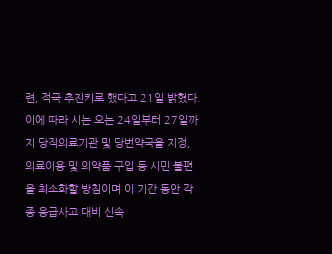련, 적극 추진키로 했다고 21일 밝혔다. 이에 따라 시는 오는 24일부터 27일까지 당직의료기관 및 당번약국을 지정, 의료이용 및 의약품 구입 등 시민 불편을 최소화할 방침이며 이 기간 동안 각종 응급사고 대비 신속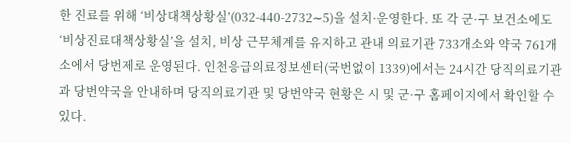한 진료를 위해 ‘비상대책상황실’(032-440-2732∼5)을 설치·운영한다. 또 각 군·구 보건소에도 ‘비상진료대책상황실’을 설치, 비상 근무체계를 유지하고 관내 의료기관 733개소와 약국 761개소에서 당번제로 운영된다. 인천응급의료정보센터(국번없이 1339)에서는 24시간 당직의료기관과 당번약국을 안내하며 당직의료기관 및 당번약국 현황은 시 및 군·구 홈페이지에서 확인할 수 있다.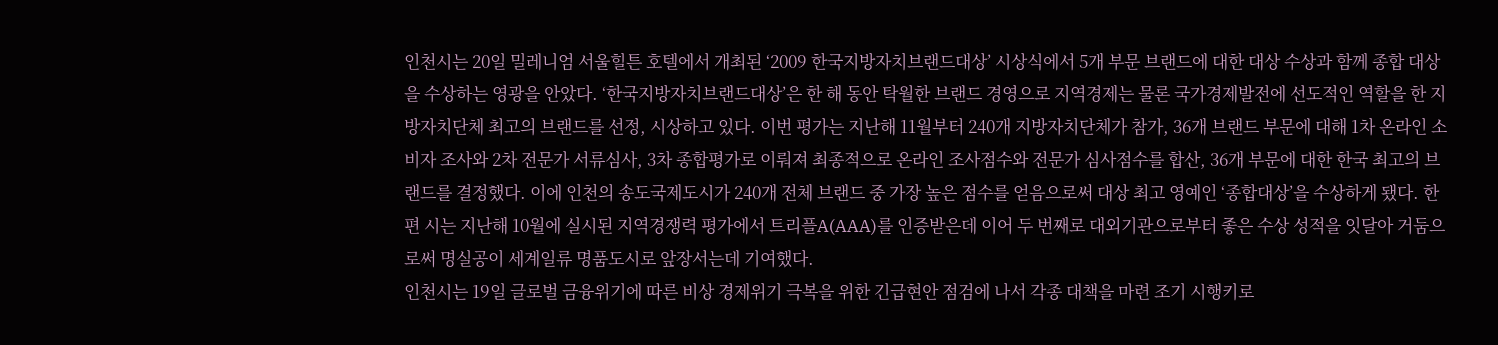인천시는 20일 밀레니엄 서울힐튼 호텔에서 개최된 ‘2009 한국지방자치브랜드대상’ 시상식에서 5개 부문 브랜드에 대한 대상 수상과 함께 종합 대상을 수상하는 영광을 안았다. ‘한국지방자치브랜드대상’은 한 해 동안 탁월한 브랜드 경영으로 지역경제는 물론 국가경제발전에 선도적인 역할을 한 지방자치단체 최고의 브랜드를 선정, 시상하고 있다. 이번 평가는 지난해 11월부터 240개 지방자치단체가 참가, 36개 브랜드 부문에 대해 1차 온라인 소비자 조사와 2차 전문가 서류심사, 3차 종합평가로 이뤄져 최종적으로 온라인 조사점수와 전문가 심사점수를 합산, 36개 부문에 대한 한국 최고의 브랜드를 결정했다. 이에 인천의 송도국제도시가 240개 전체 브랜드 중 가장 높은 점수를 얻음으로써 대상 최고 영예인 ‘종합대상’을 수상하게 됐다. 한편 시는 지난해 10월에 실시된 지역경쟁력 평가에서 트리플A(AAA)를 인증받은데 이어 두 번째로 대외기관으로부터 좋은 수상 성적을 잇달아 거둠으로써 명실공이 세계일류 명품도시로 앞장서는데 기여했다.
인천시는 19일 글로벌 금융위기에 따른 비상 경제위기 극복을 위한 긴급현안 점검에 나서 각종 대책을 마련 조기 시행키로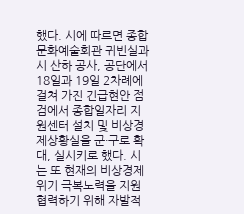했다. 시에 따르면 종합문화예술회관 귀빈실과 시 산하 공사, 공단에서 18일과 19일 2차례에 걸쳐 가진 긴급현안 점검에서 종합일자리 지원센터 설치 및 비상경제상황실을 군·구로 확대, 실시키로 했다. 시는 또 현재의 비상경제 위기 극복노력을 지원 협력하기 위해 자발적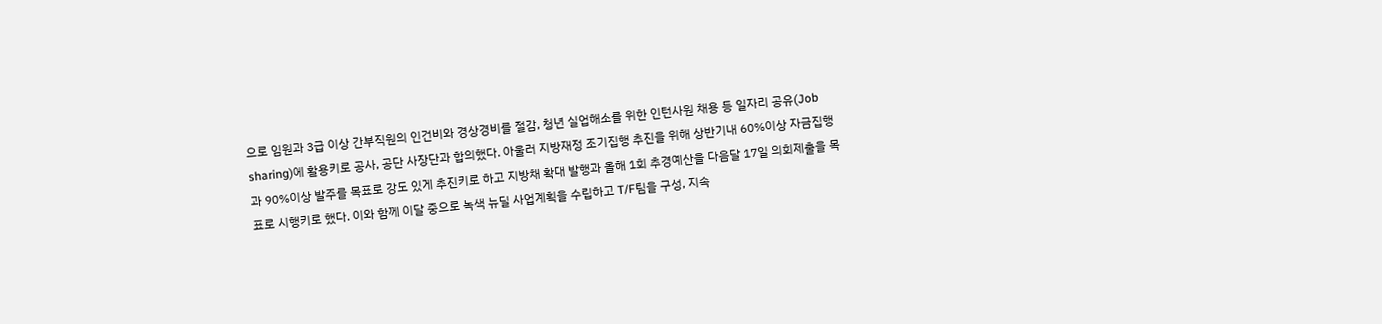으로 임원과 3급 이상 간부직원의 인건비와 경상경비를 절감, 청년 실업해소를 위한 인턴사원 채용 등 일자리 공유(Job sharing)에 활용키로 공사, 공단 사장단과 합의했다. 아울러 지방재정 조기집행 추진을 위해 상반기내 60%이상 자금집행과 90%이상 발주를 목표로 강도 있게 추진키로 하고 지방채 확대 발행과 올해 1회 추경예산을 다음달 17일 의회제출을 목표로 시행키로 했다. 이와 함께 이달 중으로 녹색 뉴딜 사업계획을 수립하고 T/F팀을 구성, 지속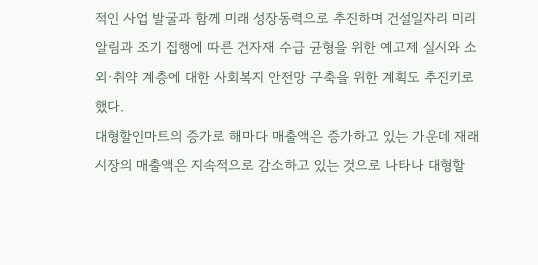적인 사업 발굴과 함께 미래 성장동력으로 추진하며 건설일자리 미리 알림과 조기 집행에 따른 건자재 수급 균형을 위한 예고제 실시와 소외·취약 계층에 대한 사회복지 안전망 구축을 위한 계획도 추진키로 했다.
대형할인마트의 증가로 해마다 매출액은 증가하고 있는 가운데 재래시장의 매출액은 지속적으로 감소하고 있는 것으로 나타나 대형할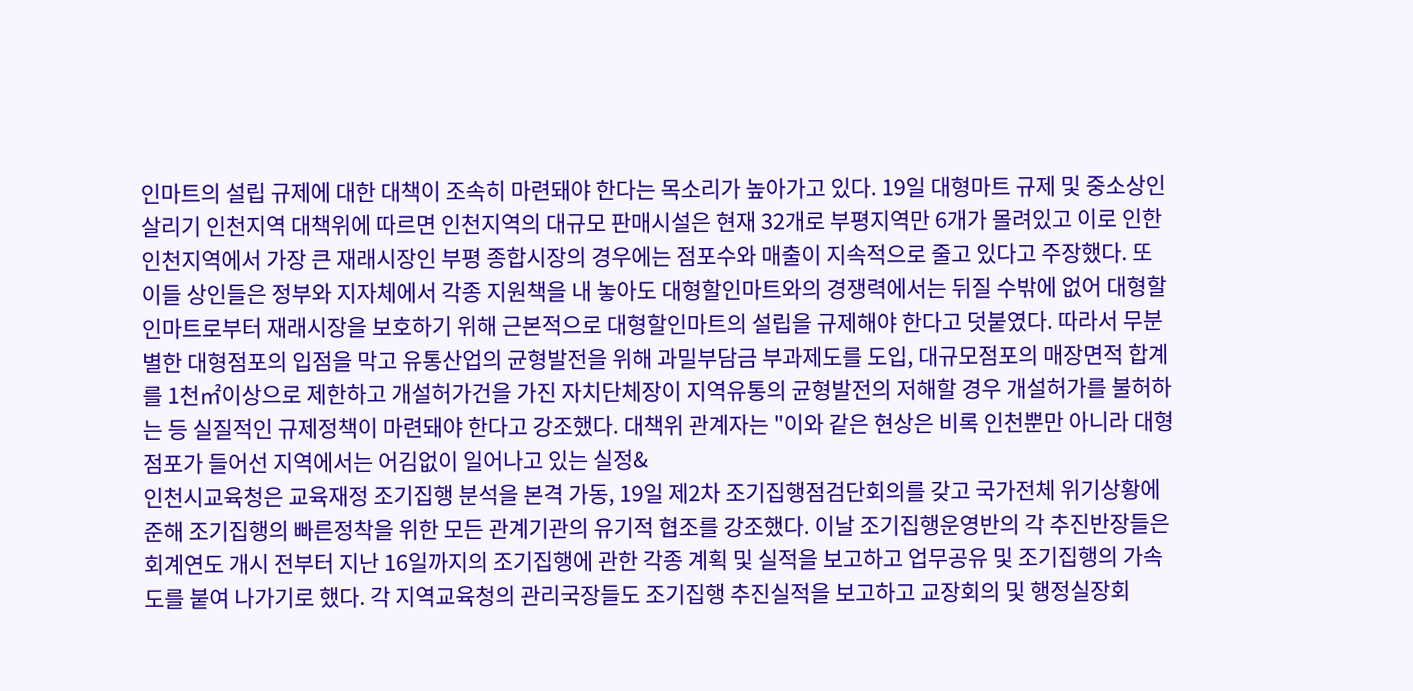인마트의 설립 규제에 대한 대책이 조속히 마련돼야 한다는 목소리가 높아가고 있다. 19일 대형마트 규제 및 중소상인 살리기 인천지역 대책위에 따르면 인천지역의 대규모 판매시설은 현재 32개로 부평지역만 6개가 몰려있고 이로 인한 인천지역에서 가장 큰 재래시장인 부평 종합시장의 경우에는 점포수와 매출이 지속적으로 줄고 있다고 주장했다. 또 이들 상인들은 정부와 지자체에서 각종 지원책을 내 놓아도 대형할인마트와의 경쟁력에서는 뒤질 수밖에 없어 대형할인마트로부터 재래시장을 보호하기 위해 근본적으로 대형할인마트의 설립을 규제해야 한다고 덧붙였다. 따라서 무분별한 대형점포의 입점을 막고 유통산업의 균형발전을 위해 과밀부담금 부과제도를 도입, 대규모점포의 매장면적 합계를 1천㎡이상으로 제한하고 개설허가건을 가진 자치단체장이 지역유통의 균형발전의 저해할 경우 개설허가를 불허하는 등 실질적인 규제정책이 마련돼야 한다고 강조했다. 대책위 관계자는 "이와 같은 현상은 비록 인천뿐만 아니라 대형점포가 들어선 지역에서는 어김없이 일어나고 있는 실정&
인천시교육청은 교육재정 조기집행 분석을 본격 가동, 19일 제2차 조기집행점검단회의를 갖고 국가전체 위기상황에 준해 조기집행의 빠른정착을 위한 모든 관계기관의 유기적 협조를 강조했다. 이날 조기집행운영반의 각 추진반장들은 회계연도 개시 전부터 지난 16일까지의 조기집행에 관한 각종 계획 및 실적을 보고하고 업무공유 및 조기집행의 가속도를 붙여 나가기로 했다. 각 지역교육청의 관리국장들도 조기집행 추진실적을 보고하고 교장회의 및 행정실장회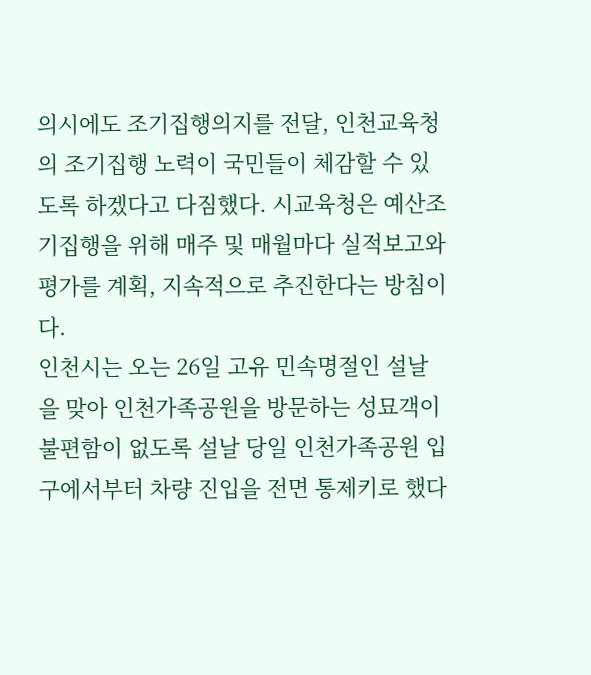의시에도 조기집행의지를 전달, 인천교육청의 조기집행 노력이 국민들이 체감할 수 있도록 하겠다고 다짐했다. 시교육청은 예산조기집행을 위해 매주 및 매월마다 실적보고와 평가를 계획, 지속적으로 추진한다는 방침이다.
인천시는 오는 26일 고유 민속명절인 설날을 맞아 인천가족공원을 방문하는 성묘객이 불편함이 없도록 설날 당일 인천가족공원 입구에서부터 차량 진입을 전면 통제키로 했다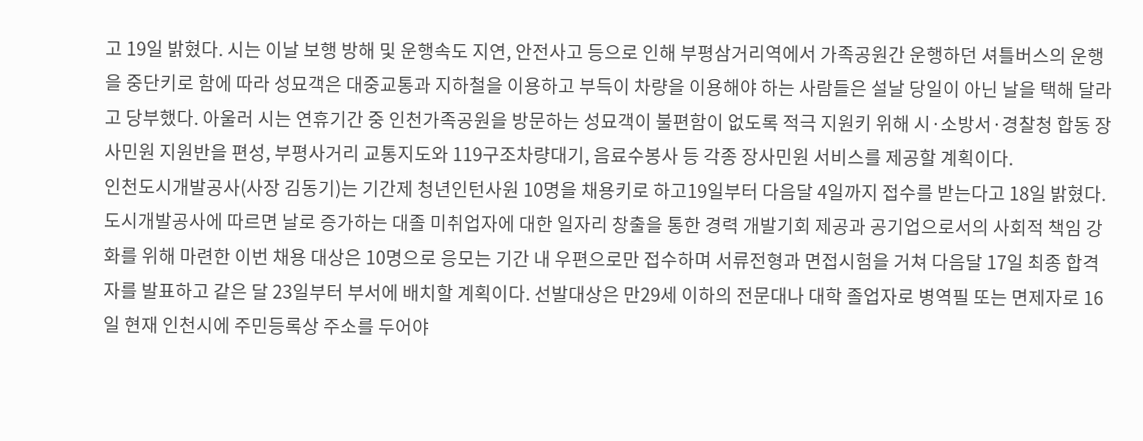고 19일 밝혔다. 시는 이날 보행 방해 및 운행속도 지연, 안전사고 등으로 인해 부평삼거리역에서 가족공원간 운행하던 셔틀버스의 운행을 중단키로 함에 따라 성묘객은 대중교통과 지하철을 이용하고 부득이 차량을 이용해야 하는 사람들은 설날 당일이 아닌 날을 택해 달라고 당부했다. 아울러 시는 연휴기간 중 인천가족공원을 방문하는 성묘객이 불편함이 없도록 적극 지원키 위해 시·소방서·경찰청 합동 장사민원 지원반을 편성, 부평사거리 교통지도와 119구조차량대기, 음료수봉사 등 각종 장사민원 서비스를 제공할 계획이다.
인천도시개발공사(사장 김동기)는 기간제 청년인턴사원 10명을 채용키로 하고19일부터 다음달 4일까지 접수를 받는다고 18일 밝혔다. 도시개발공사에 따르면 날로 증가하는 대졸 미취업자에 대한 일자리 창출을 통한 경력 개발기회 제공과 공기업으로서의 사회적 책임 강화를 위해 마련한 이번 채용 대상은 10명으로 응모는 기간 내 우편으로만 접수하며 서류전형과 면접시험을 거쳐 다음달 17일 최종 합격자를 발표하고 같은 달 23일부터 부서에 배치할 계획이다. 선발대상은 만29세 이하의 전문대나 대학 졸업자로 병역필 또는 면제자로 16일 현재 인천시에 주민등록상 주소를 두어야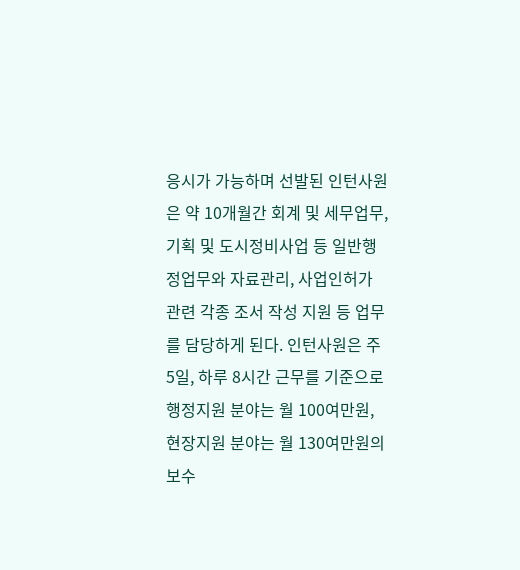응시가 가능하며 선발된 인턴사원은 약 10개월간 회계 및 세무업무, 기획 및 도시정비사업 등 일반행정업무와 자료관리, 사업인허가 관련 각종 조서 작성 지원 등 업무를 담당하게 된다. 인턴사원은 주 5일, 하루 8시간 근무를 기준으로 행정지원 분야는 월 100여만원, 현장지원 분야는 월 130여만원의 보수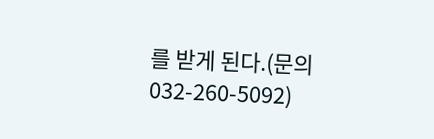를 받게 된다.(문의 032-260-5092)